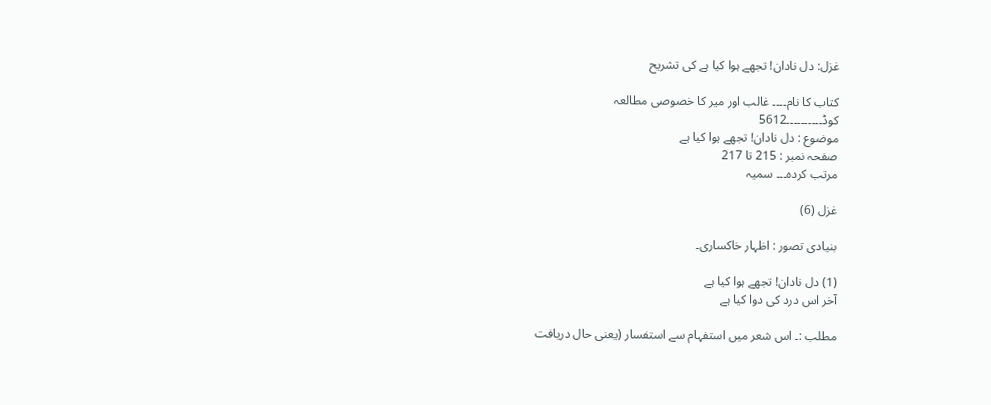غزل: دل نادان! تجھے ہوا کیا ہے کی تشریح

کتاب کا نام۔۔۔۔ غالب اور مير كا خصوصى مطالعہ
کوڈ۔۔۔۔۔۔۔۔۔۔5612
موضوع : دل نادان! تجھے ہوا کیا ہے
صفحہ نمبر : 215 تا 217
مرتب کردہ۔۔۔ سمیہ

غزل (6)

بنیادی تصور : اظہار خاکساری۔

(1) دل نادان! تجھے ہوا کیا ہے
آخر اس درد کی دوا کیا ہے

مطلب :۔ اس شعر میں استفہام سے استفسار (یعنی حال دریافت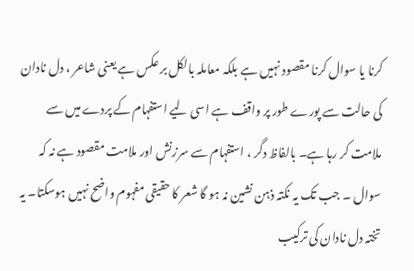کرنا یا سوال کرنا مقصود نہیں ہے بلکہ معاملہ بالکل بر عکس ہے یعنی شاعر ، دل نادان کی حالت سے پورے طور پر واقف ہے اسی لیے استفہام کے پردے میں سے ملامت کر رہا ہے۔ بالفاظ دگر ، استفہام سے سرزنش اور ملامت مقصود ہے نہ کہ سوال ۔ جب تک یہ نکتہ ذہن نشین نہ ہو گا شعر کا حقیقی مفہوم واضح نہیں ہوسکتا۔ یہ تختہ دل نادان کی ترکیب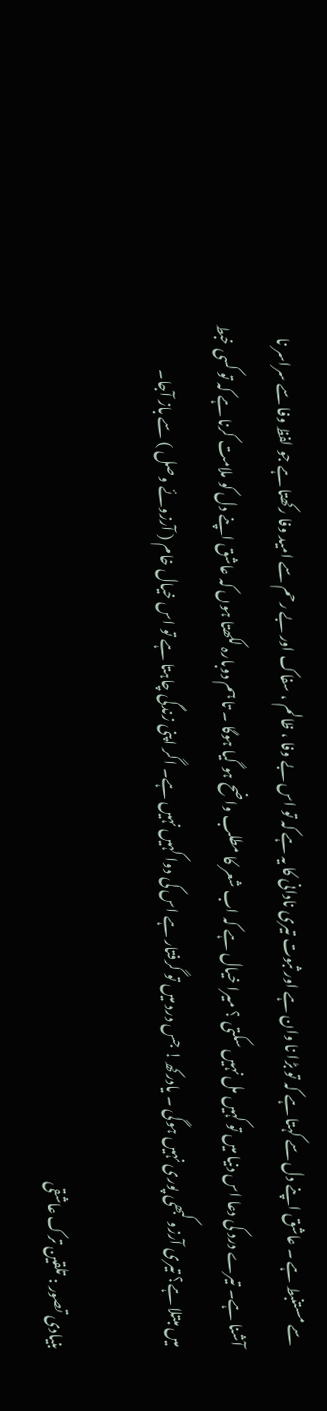سے مستنبط ہے ۔ عاشق اپنے دل سے کہتا ہے کہ تو بڑا نا وان ہے اور ثبوت تیری نادانی کا یہ ہے کہ تو اس بے وفا ، ظالم ، سفاک اور بے رحم سے امید وفا رکھتا ہے جو لفظ وفا سے سراسر نا آشنا ہے۔ تیرے درد کی دعا اس دنیا میں تو کہیں مل نہیں سکتی ؟ میرا خیال ہے کہ اب شعر کا مطلب واضح ہو گیا ہوگا ۔ تا ہم دوبارہ لکھتا ہوں کہ عاشق اپنے دل کو ملامت کرنا ہے کہ تو کسی خبط میں مبتلا ہے؟ تیری آرزو کبھی پوری نہیں ہوگی ۔ یادرکھ! جس درد میں تو گرفتار ہے اس کی دوا کہیں نہیں ہے۔ اگر اپنی زندگی چاہتا ہے تو اس خیال خام ( آرزوئے وصل ) سے باز آجا۔

بنیادی تصور : تلقین ترک عاشقی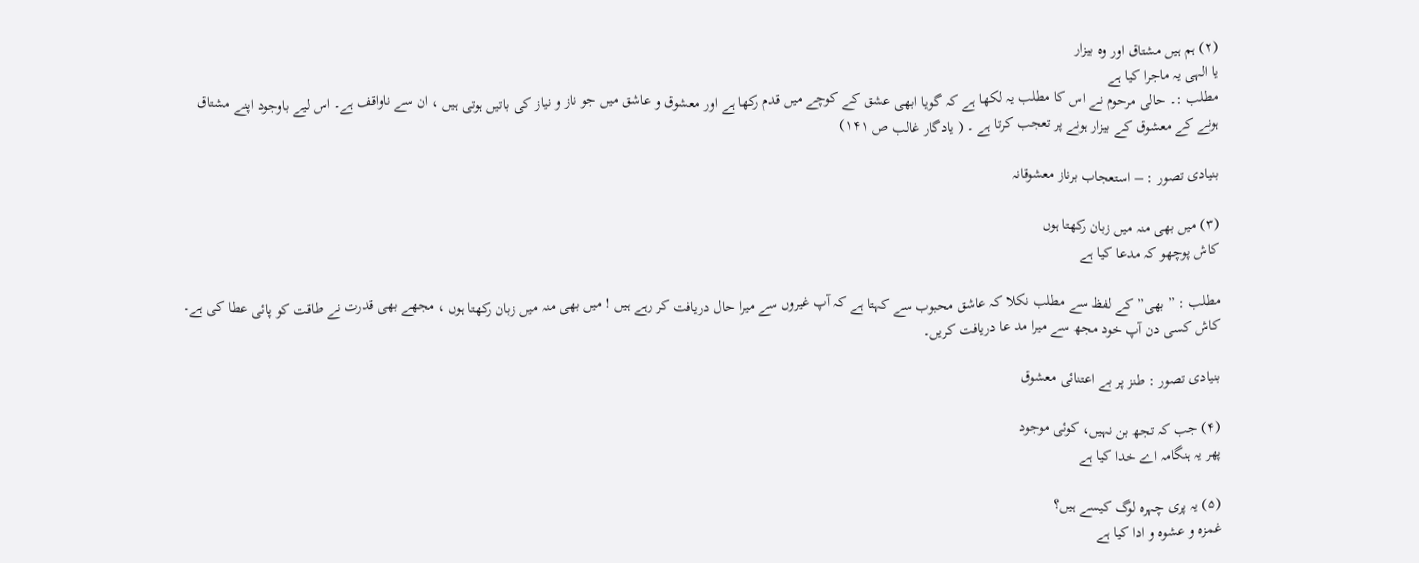(۲) ہم ہیں مشتاق اور وہ بیزار
یا الہی یہ ماجرا کیا ہے
مطلب :۔ حالی مرحوم نے اس کا مطلب یہ لکھا ہے کہ گویا ابھی عشق کے کوچے میں قدم رکھا ہے اور معشوق و عاشق میں جو ناز و نیاز کی باتیں ہوتی ہیں ، ان سے ناواقف ہے۔ اس لیے باوجود اپنے مشتاق ہونے کے معشوق کے بیزار ہونے پر تعجب کرتا ہے ۔ ( یادگار غالب ص ۱۴۱)

بنیادی تصور : – استعجاب برناز معشوقانہ

(۳) میں بھی منہ میں زبان رکھتا ہوں
کاش پوچھو کہ مدعا کیا ہے

مطلب : ” بھی” کے لفظ سے مطلب نکلا کہ عاشق محبوب سے کہتا ہے کہ آپ غیروں سے میرا حال دریافت کر رہے ہیں ! میں بھی منہ میں زبان رکھتا ہوں ، مجھے بھی قدرت نے طاقت کو پائی عطا کی ہے۔ کاش کسی دن آپ خود مجھ سے میرا مد عا دریافت کریں۔

بنیادی تصور : طنز پر بے اعتنائی معشوق

(۴) جب کہ تجھ بن نہیں، کوئی موجود
پھر یہ ہنگامہ اے خدا کیا ہے

(۵) یہ پری چہرہ لوگ کیسے ہیں؟
غمزه و عشوہ و ادا کیا ہے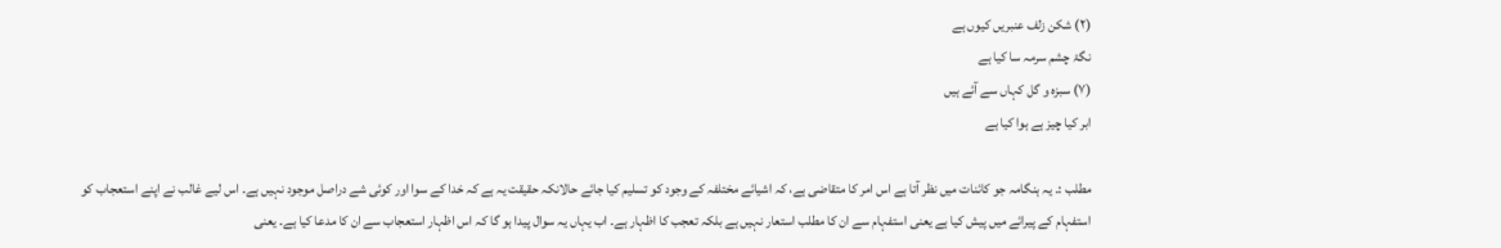(۲) شکن زلف عنبریں کیوں ہے
نگۂ چشم سرمہ سا کیا ہے
(۷) سبزہ و گل کہاں سے آئے ہیں
ابر کیا چیز ہے ہوا کیا ہے

مطلب :۔ یہ ہنگامہ جو کائنات میں نظر آتا ہے اس امر کا متقاضی ہے، کہ اشیائے مختلفہ کے وجود کو تسلیم کیا جائے حالانکہ حقیقت یہ ہے کہ خدا کے سوا اور کوئی شے دراصل موجود نہیں ہے۔ اس لیے غالب نے اپنے استعجاب کو استفہام کے پیرائے میں پیش کیا ہے یعنی استفہام سے ان کا مطلب استعار نہیں ہے بلکہ تعجب کا اظہار ہے۔ اب یہاں یہ سوال پیدا ہو گا کہ اس اظہار استعجاب سے ان کا مدعا کیا ہے۔ یعنی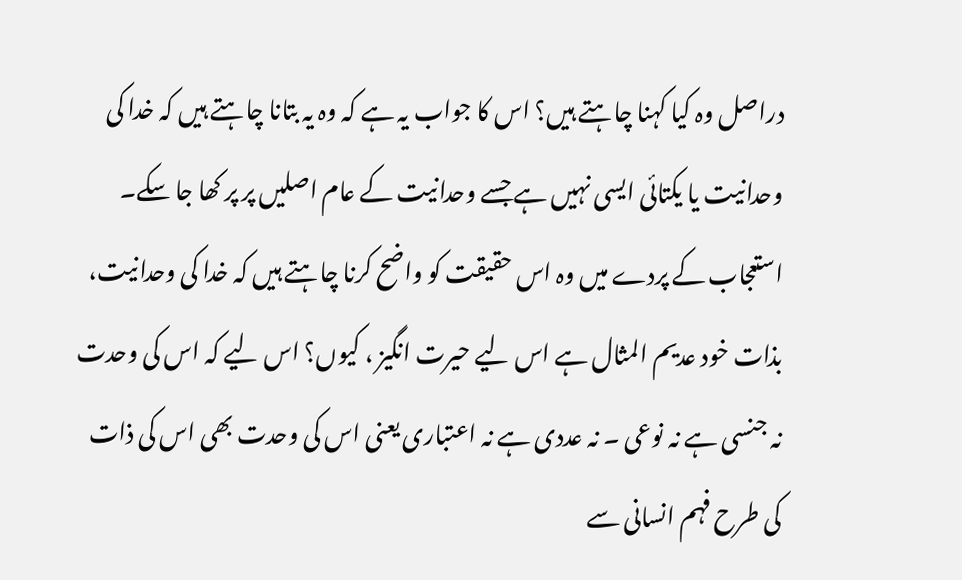دراصل وہ کیا کہنا چاہتے ہیں؟ اس کا جواب یہ ہے کہ وہ یہ بتانا چاہتے ہیں کہ خدا کی وحدانیت یا یکتائی ایسی نہیں ہے جسے وحدانیت کے عام اصلیں پر پر کھا جا سکے۔ استعجاب کے پردے میں وہ اس حقیقت کو واضح کرنا چاہتے ہیں کہ خدا کی وحدانیت، بذات خود عدیم المثال ہے اس لیے حیرت انگیز ، کیوں؟ اس لیے کہ اس کی وحدت نہ جنسی ہے نہ نوعی ۔ نہ عددی ہے نہ اعتباری یعنی اس کی وحدت بھی اس کی ذات کی طرح فہم انسانی سے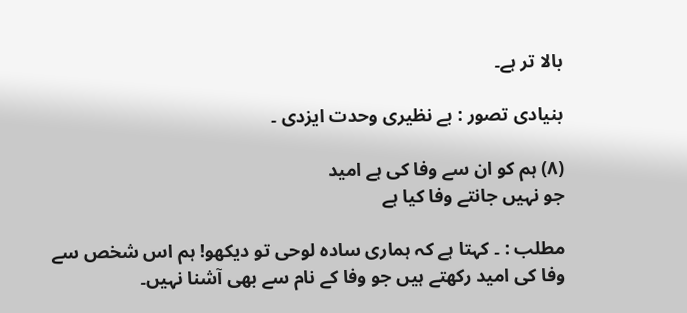بالا تر ہے۔

بنیادی تصور : بے نظیری وحدت ایزدی ۔

(۸) ہم کو ان سے وفا کی ہے امید
جو نہیں جانتے وفا کیا ہے

مطلب : ۔ کہتا ہے کہ ہماری سادہ لوحی تو دیکھو! ہم اس شخص سے وفا کی امید رکھتے ہیں جو وفا کے نام سے بھی آشنا نہیں۔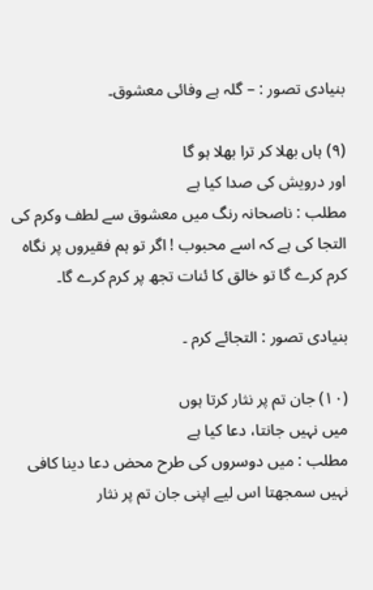بنیادی تصور : – گلہ ہے وفائی معشوق۔

(۹) ہاں بھلا کر ترا بھلا ہو گا
اور درویش کی صدا کیا ہے
مطلب : ناصحانہ رنگ میں معشوق سے لطف وکرم کی التجا کی ہے کہ اسے محبوب ! اگر تو ہم فقیروں پر نگاہ کرم کرے گا تو خالق کا ئنات تجھ پر کرم کرے گا۔

بنیادی تصور : التجائے کرم ۔

(۱۰) جان تم پر نثار کرتا ہوں
میں نہیں جانتا، دعا کیا ہے
مطلب : میں دوسروں کی طرح محض دعا دینا کافی نہیں سمجھتا اس لیے اپنی جان تم پر نثار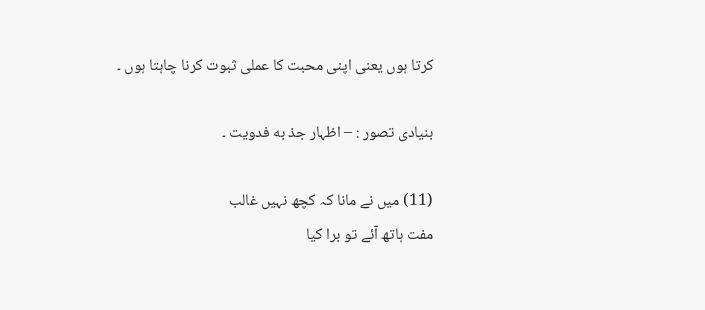کرتا ہوں یعنی اپنی محبت کا عملی ثبوت کرنا چاہتا ہوں ۔

بنیادی تصور : – اظہار جذ به فدویت ۔

(11) میں نے مانا کہ کچھ نہیں غالب
مفت ہاتھ آئے تو برا کیا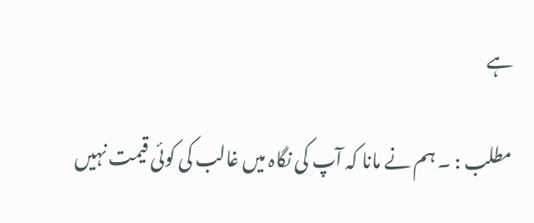ہے

مطلب : ۔ ہم نے مانا کہ آپ کی نگاہ میں غالب کی کوئی قیمت نہیں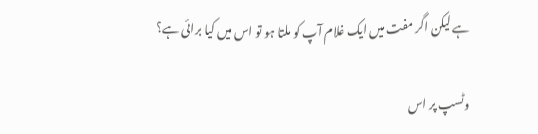ہے لیکن اگر مفت میں ایک غلام آپ کو ملتا ہو تو اس میں کیا برائی ہے؟

وٹسپ پر اس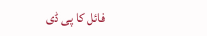فائل کا پی ڈی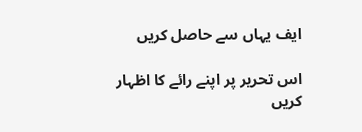ایف یہاں سے حاصل کریں

اس تحریر پر اپنے رائے کا اظہار کریں